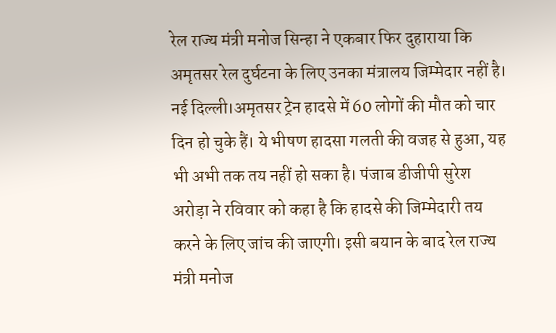रेल राज्य मंत्री मनोज सिन्हा ने एकबार फिर दुहाराया कि अमृतसर रेल दुर्घटना के लिए उनका मंत्रालय जिम्मेदार नहीं है।
नई दिल्ली।अमृतसर ट्रेन हादसे में 60 लोगों की मौत को चार दिन हो चुके हैं। ये भीषण हादसा गलती की वजह से हुआ, यह भी अभी तक तय नहीं हो सका है। पंजाब डीजीपी सुरेश अरोड़ा ने रविवार को कहा है कि हादसे की जिम्मेदारी तय करने के लिए जांच की जाएगी। इसी बयान के बाद रेल राज्य मंत्री मनोज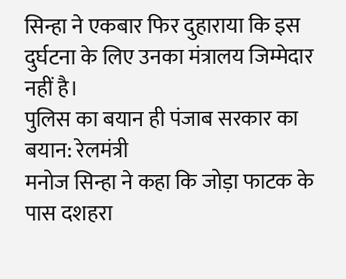सिन्हा ने एकबार फिर दुहाराया कि इस दुर्घटना के लिए उनका मंत्रालय जिम्मेदार नहीं है।
पुलिस का बयान ही पंजाब सरकार का बयान: रेलमंत्री
मनोज सिन्हा ने कहा कि जोड़ा फाटक के पास दशहरा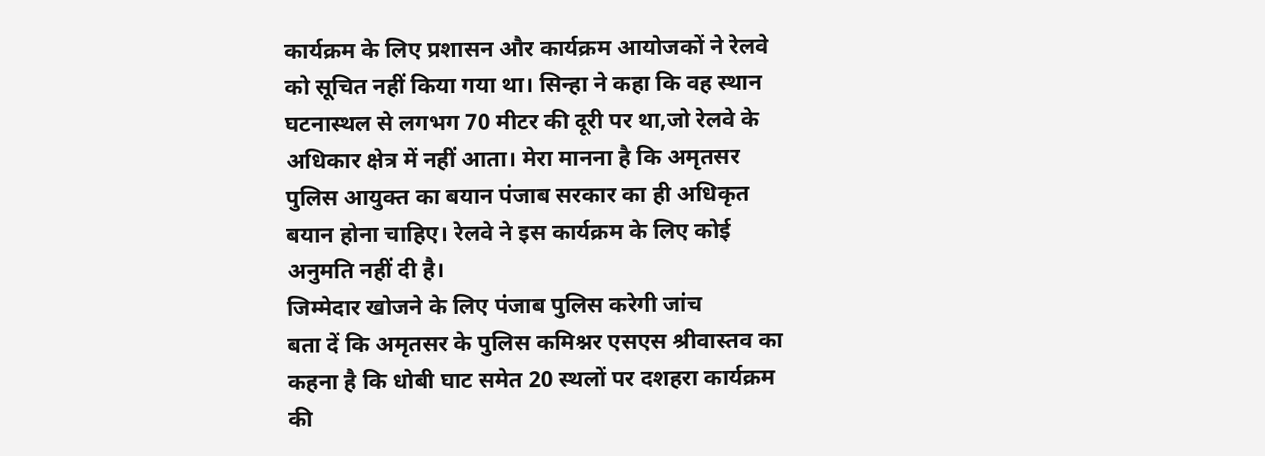कार्यक्रम के लिए प्रशासन और कार्यक्रम आयोजकों ने रेलवे को सूचित नहीं किया गया था। सिन्हा ने कहा कि वह स्थान घटनास्थल से लगभग 70 मीटर की दूरी पर था,जो रेलवे के अधिकार क्षेत्र में नहीं आता। मेरा मानना है कि अमृतसर पुलिस आयुक्त का बयान पंजाब सरकार का ही अधिकृत बयान होना चाहिए। रेलवे ने इस कार्यक्रम के लिए कोई अनुमति नहीं दी है।
जिम्मेदार खोजने के लिए पंजाब पुलिस करेगी जांच
बता दें कि अमृतसर के पुलिस कमिश्नर एसएस श्रीवास्तव का कहना है कि धोबी घाट समेत 20 स्थलों पर दशहरा कार्यक्रम की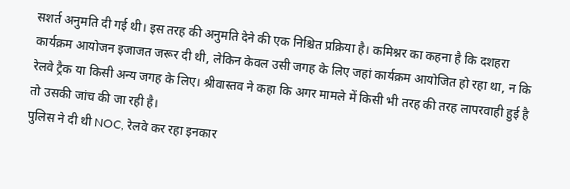सशर्त अनुमति दी गई थी। इस तरह की अनुमति देने की एक निश्चित प्रक्रिया है। कमिश्नर का कहना है कि दशहरा कार्यक्रम आयोजन इजाजत जरूर दी थी, लेकिन केवल उसी जगह के लिए जहां कार्यक्रम आयोजित हो रहा था, न कि रेलवे ट्रैक या किसी अन्य जगह के लिए। श्रीवास्तव ने कहा कि अगर मामले में किसी भी तरह की तरह लापरवाही हुई है तो उसकी जांच की जा रही है।
पुलिस ने दी थी NOC, रेलवे कर रहा इनकार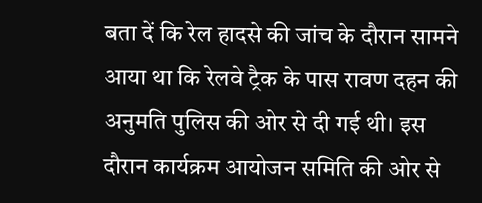बता दें कि रेल हादसे की जांच के दौरान सामने आया था कि रेलवे ट्रैक के पास रावण दहन की अनुमति पुलिस की ओर से दी गई थी। इस दौरान कार्यक्रम आयोजन समिति की ओर से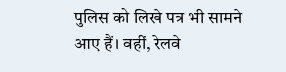पुलिस को लिखे पत्र भी सामने आए हैं। वहीं, रेलवे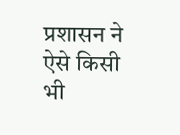प्रशासन ने ऐसे किसी भी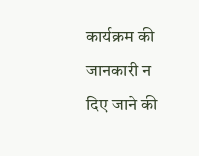कार्यक्रम की जानकारी न दिए जाने की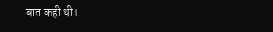बात कही थी।